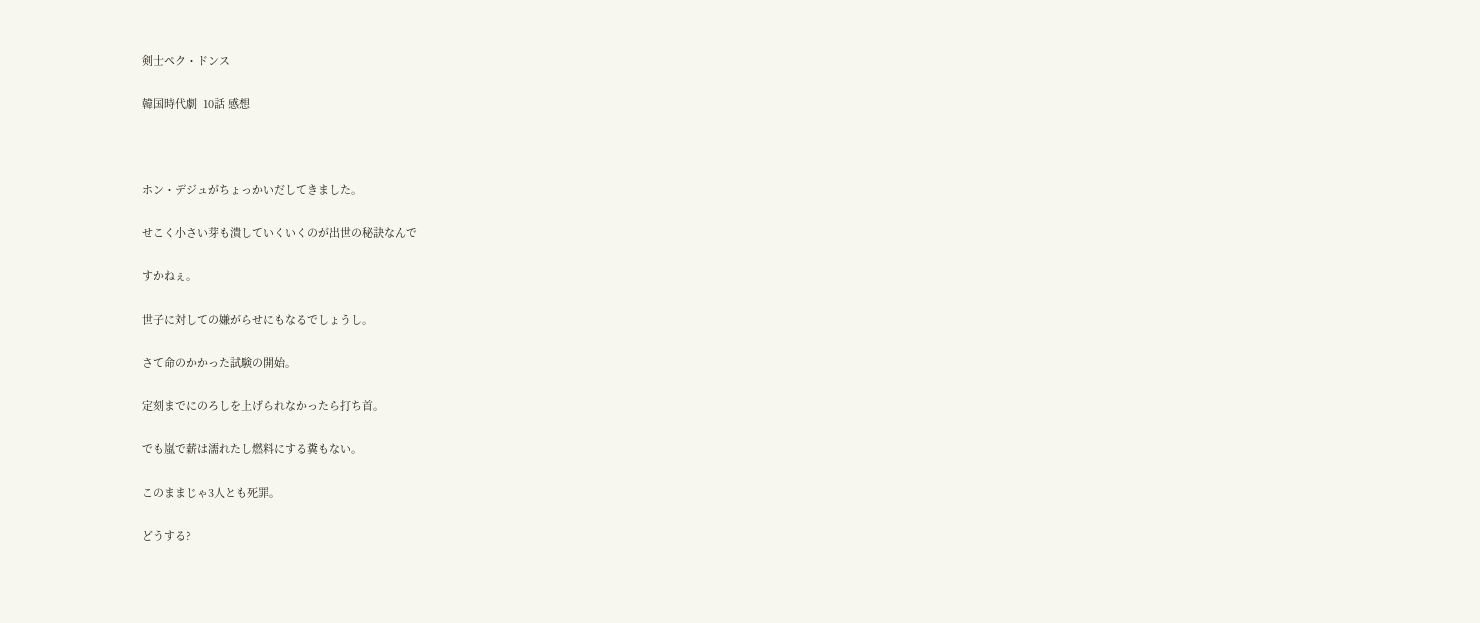剣士ペク・ドンス

韓国時代劇  10話 感想



ホン・デジュがちょっかいだしてきました。

せこく小さい芽も潰していくいくのが出世の秘訣なんで

すかねぇ。

世子に対しての嫌がらせにもなるでしょうし。

さて命のかかった試験の開始。

定刻までにのろしを上げられなかったら打ち首。

でも嵐で薪は濡れたし燃料にする糞もない。

このままじゃ3人とも死罪。

どうする?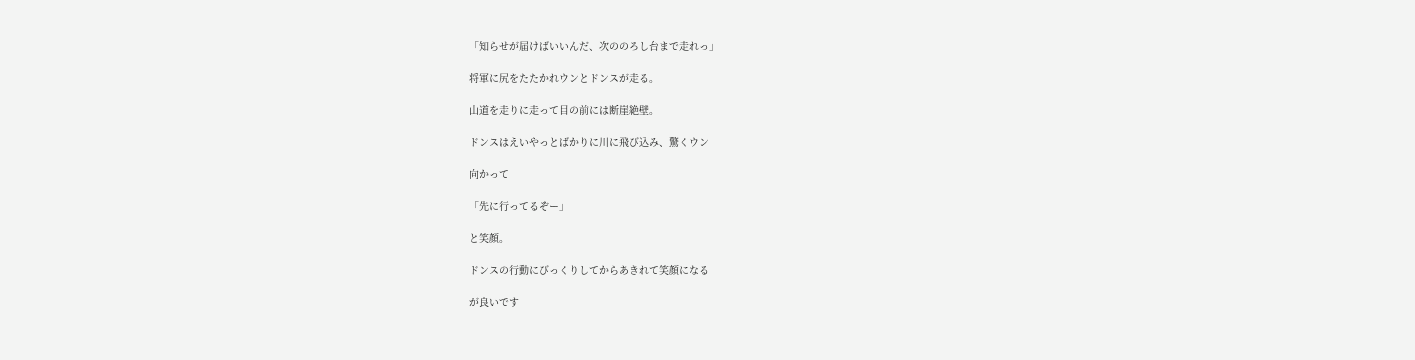「知らせが届けばいいんだ、次ののろし台まで走れっ」

将軍に尻をたたかれウンとドンスが走る。

山道を走りに走って目の前には断崖絶壁。

ドンスはえいやっとばかりに川に飛び込み、驚くウン

向かって

「先に行ってるぞー」

と笑顔。

ドンスの行動にびっくりしてからあきれて笑顔になる

が良いです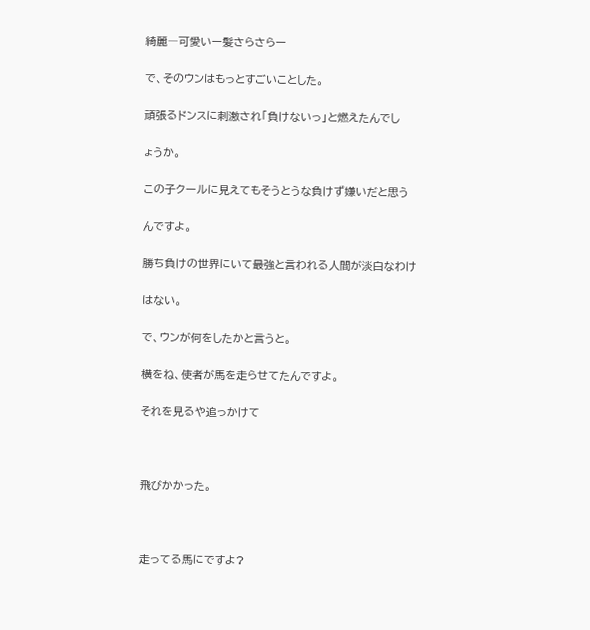綺麗―可愛いー髪さらさらー

で、そのウンはもっとすごいことした。

頑張るドンスに刺激され「負けないっ」と燃えたんでし

ょうか。

この子クールに見えてもそうとうな負けず嫌いだと思う

んですよ。

勝ち負けの世界にいて最強と言われる人間が淡白なわけ

はない。

で、ウンが何をしたかと言うと。

横をね、使者が馬を走らせてたんですよ。

それを見るや追っかけて



飛びかかった。



走ってる馬にですよ?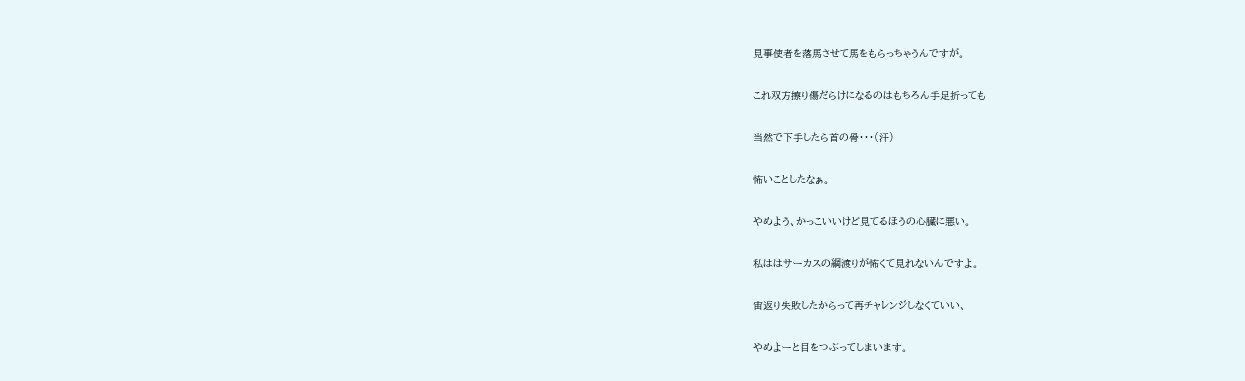見事使者を落馬させて馬をもらっちゃうんですが。

これ双方擦り傷だらけになるのはもちろん手足折っても

当然で下手したら首の骨・・・(汗)

怖いことしたなぁ。

やめよう、かっこいいけど見てるほうの心臓に悪い。

私ははサーカスの綱渡りが怖くて見れないんですよ。

宙返り失敗したからって再チャレンジしなくていい、

やめよーと目をつぶってしまいます。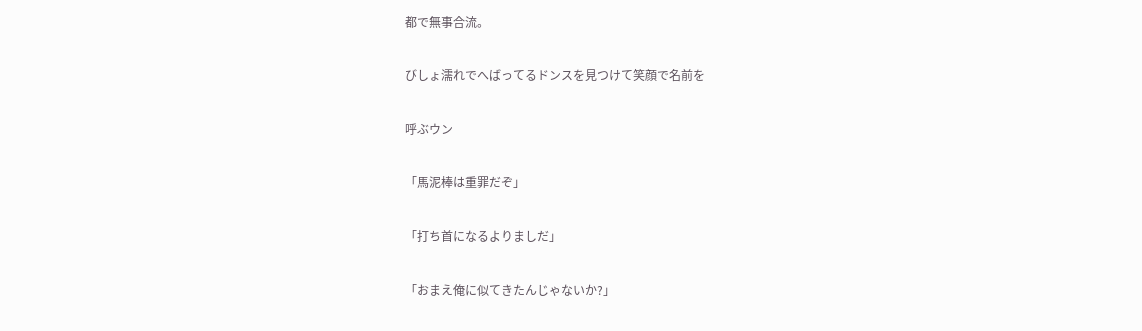都で無事合流。

びしょ濡れでへばってるドンスを見つけて笑顔で名前を

呼ぶウン

「馬泥棒は重罪だぞ」

「打ち首になるよりましだ」

「おまえ俺に似てきたんじゃないか?」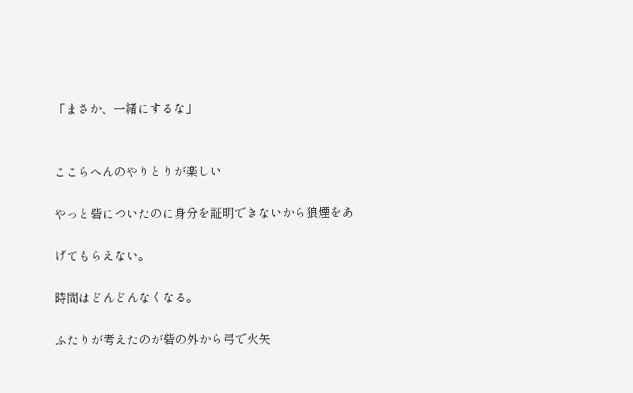「まさか、一緒にするな」


ここらへんのやりとりが楽しい

やっと砦についたのに身分を証明できないから狼煙をあ

げてもらえない。

時間はどんどんなくなる。

ふたりが考えたのが砦の外から弓で火矢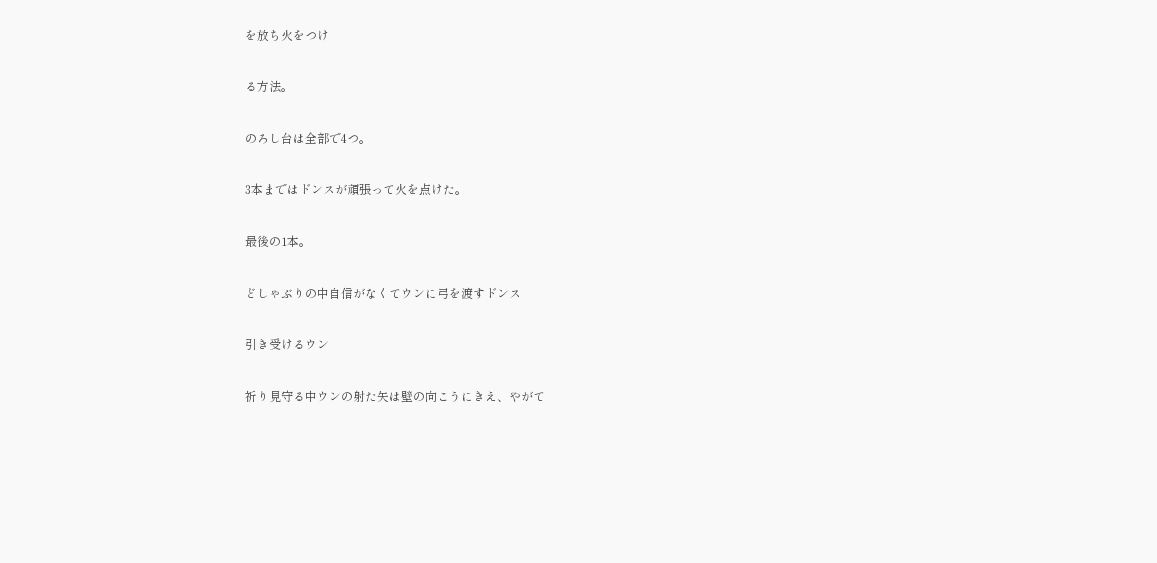を放ち火をつけ

る方法。

のろし台は全部で4つ。

3本まではドンスが頑張って火を点けた。

最後の1本。

どしゃぶりの中自信がなくてウンに弓を渡すドンス

引き受けるウン

祈り見守る中ウンの射た矢は壁の向こうにきえ、やがて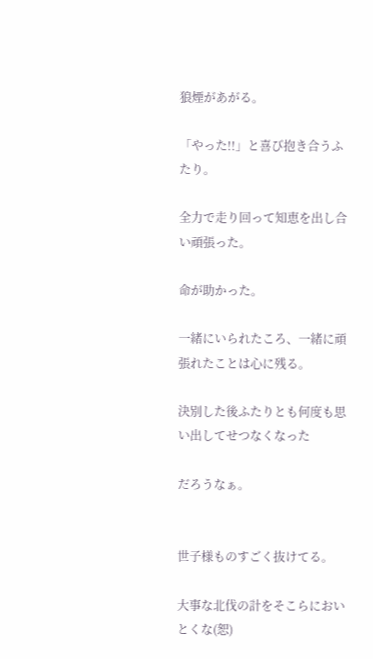狼煙があがる。

「やった!!」と喜び抱き合うふたり。

全力で走り回って知恵を出し合い頑張った。

命が助かった。

一緒にいられたころ、一緒に頑張れたことは心に残る。

決別した後ふたりとも何度も思い出してせつなくなった

だろうなぁ。


世子様ものすごく抜けてる。

大事な北伐の計をそこらにおいとくな(恕)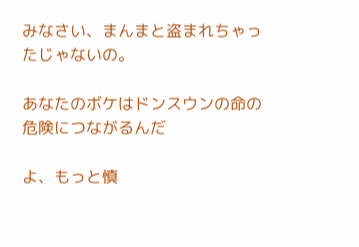みなさい、まんまと盗まれちゃったじゃないの。

あなたのボケはドンスウンの命の危険につながるんだ

よ、もっと慎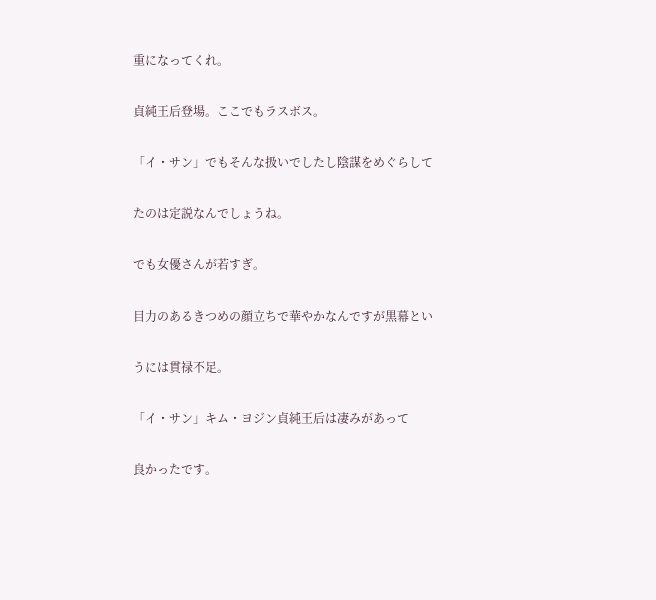重になってくれ。

貞純王后登場。ここでもラスボス。

「イ・サン」でもそんな扱いでしたし陰謀をめぐらして

たのは定説なんでしょうね。

でも女優さんが若すぎ。

目力のあるきつめの顔立ちで華やかなんですが黒幕とい

うには貫禄不足。

「イ・サン」キム・ヨジン貞純王后は凄みがあって

良かったです。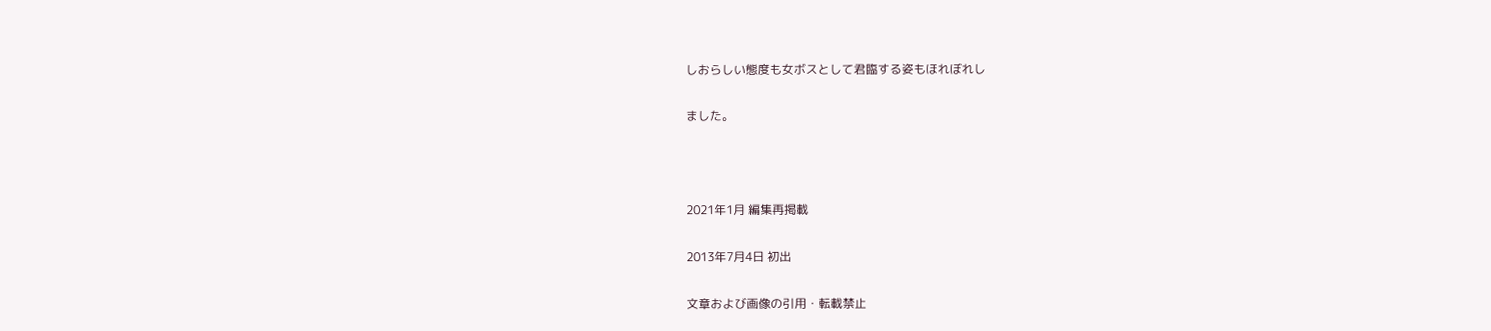しおらしい態度も女ボスとして君臨する姿もほれぼれし

ました。



2021年1月 編集再掲載

2013年7月4日 初出

文章および画像の引用・転載禁止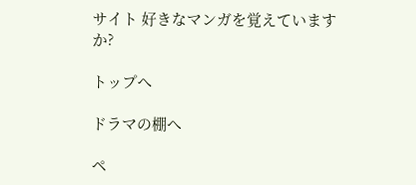サイト 好きなマンガを覚えていますか?

トップへ

ドラマの棚へ

ペ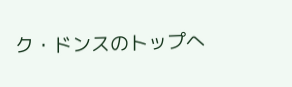ク・ドンスのトップへ